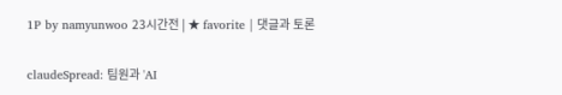1P by namyunwoo 23시간전 | ★ favorite | 댓글과 토론

claudeSpread: 팀원과 'AI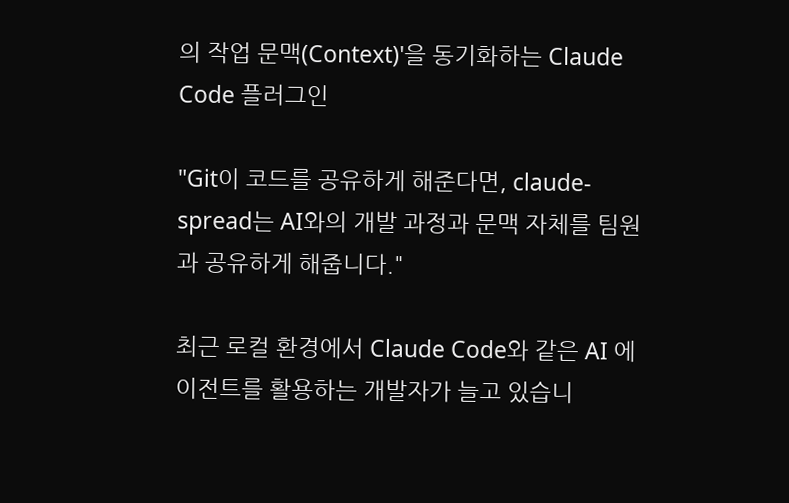의 작업 문맥(Context)'을 동기화하는 Claude Code 플러그인

"Git이 코드를 공유하게 해준다면, claude-spread는 AI와의 개발 과정과 문맥 자체를 팀원과 공유하게 해줍니다."

최근 로컬 환경에서 Claude Code와 같은 AI 에이전트를 활용하는 개발자가 늘고 있습니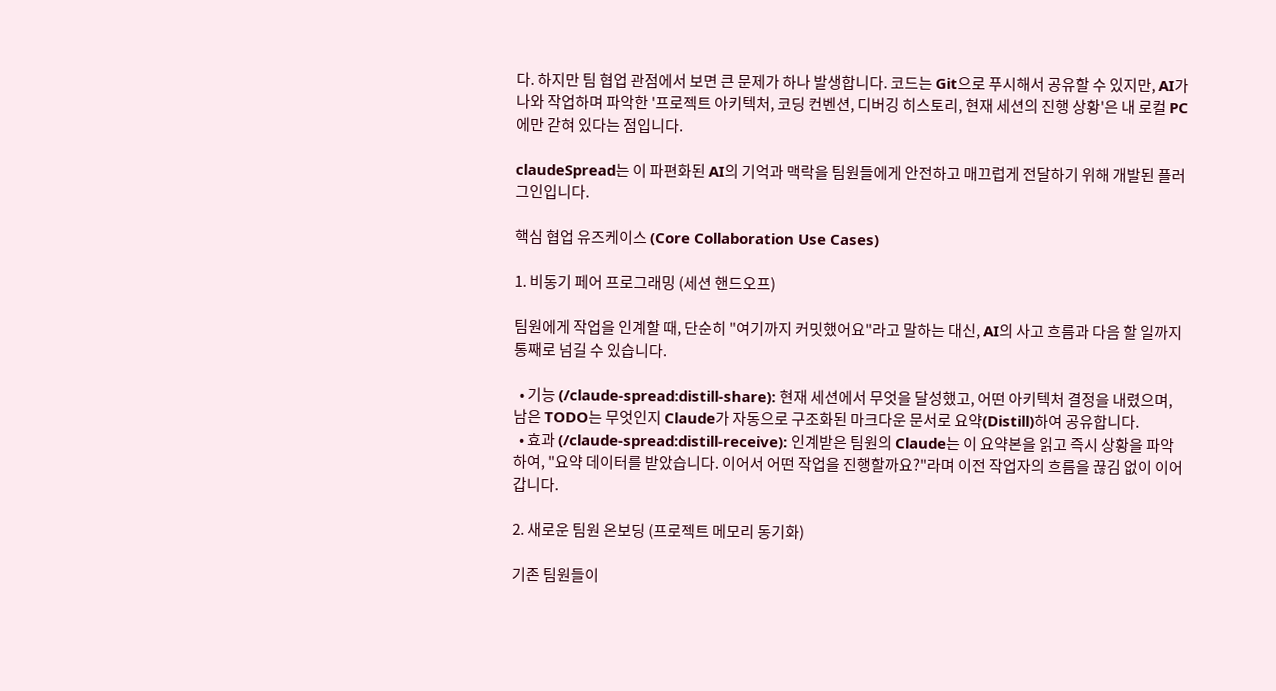다. 하지만 팀 협업 관점에서 보면 큰 문제가 하나 발생합니다. 코드는 Git으로 푸시해서 공유할 수 있지만, AI가 나와 작업하며 파악한 '프로젝트 아키텍처, 코딩 컨벤션, 디버깅 히스토리, 현재 세션의 진행 상황'은 내 로컬 PC에만 갇혀 있다는 점입니다.

claudeSpread는 이 파편화된 AI의 기억과 맥락을 팀원들에게 안전하고 매끄럽게 전달하기 위해 개발된 플러그인입니다.

핵심 협업 유즈케이스 (Core Collaboration Use Cases)

1. 비동기 페어 프로그래밍 (세션 핸드오프)

팀원에게 작업을 인계할 때, 단순히 "여기까지 커밋했어요"라고 말하는 대신, AI의 사고 흐름과 다음 할 일까지 통째로 넘길 수 있습니다.

  • 기능 (/claude-spread:distill-share): 현재 세션에서 무엇을 달성했고, 어떤 아키텍처 결정을 내렸으며, 남은 TODO는 무엇인지 Claude가 자동으로 구조화된 마크다운 문서로 요약(Distill)하여 공유합니다.
  • 효과 (/claude-spread:distill-receive): 인계받은 팀원의 Claude는 이 요약본을 읽고 즉시 상황을 파악하여, "요약 데이터를 받았습니다. 이어서 어떤 작업을 진행할까요?"라며 이전 작업자의 흐름을 끊김 없이 이어갑니다.

2. 새로운 팀원 온보딩 (프로젝트 메모리 동기화)

기존 팀원들이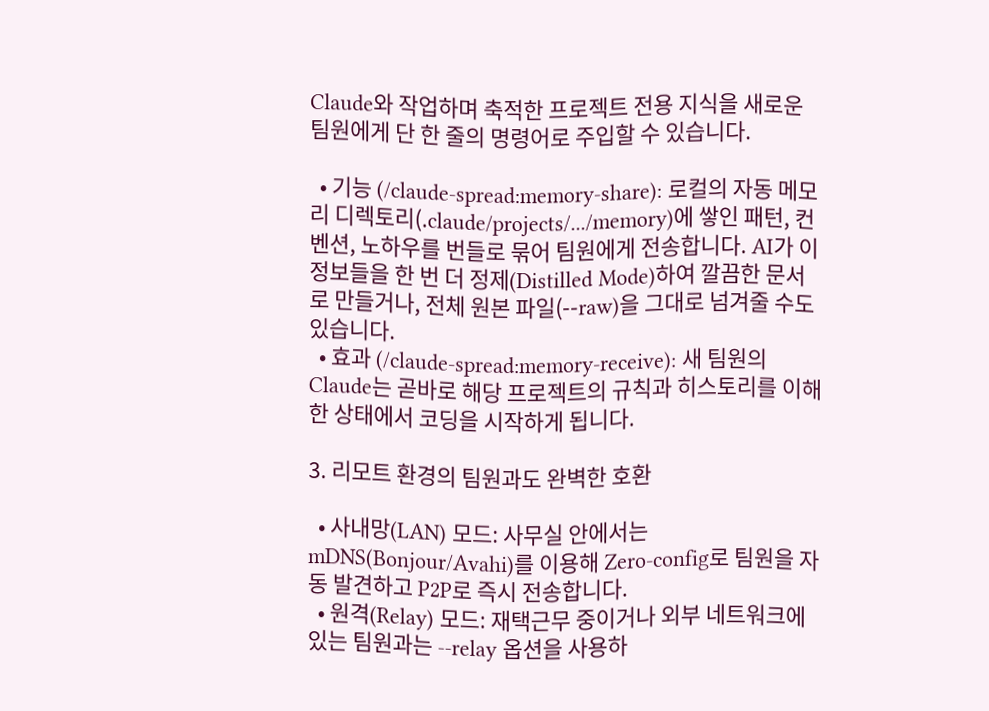Claude와 작업하며 축적한 프로젝트 전용 지식을 새로운 팀원에게 단 한 줄의 명령어로 주입할 수 있습니다.

  • 기능 (/claude-spread:memory-share): 로컬의 자동 메모리 디렉토리(.claude/projects/.../memory)에 쌓인 패턴, 컨벤션, 노하우를 번들로 묶어 팀원에게 전송합니다. AI가 이 정보들을 한 번 더 정제(Distilled Mode)하여 깔끔한 문서로 만들거나, 전체 원본 파일(--raw)을 그대로 넘겨줄 수도 있습니다.
  • 효과 (/claude-spread:memory-receive): 새 팀원의 Claude는 곧바로 해당 프로젝트의 규칙과 히스토리를 이해한 상태에서 코딩을 시작하게 됩니다.

3. 리모트 환경의 팀원과도 완벽한 호환

  • 사내망(LAN) 모드: 사무실 안에서는 mDNS(Bonjour/Avahi)를 이용해 Zero-config로 팀원을 자동 발견하고 P2P로 즉시 전송합니다.
  • 원격(Relay) 모드: 재택근무 중이거나 외부 네트워크에 있는 팀원과는 --relay 옵션을 사용하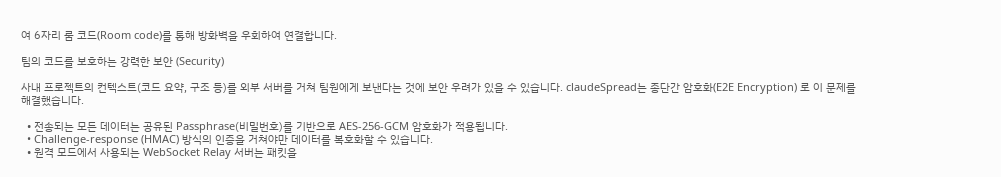여 6자리 룸 코드(Room code)를 통해 방화벽을 우회하여 연결합니다.

팀의 코드를 보호하는 강력한 보안 (Security)

사내 프로젝트의 컨텍스트(코드 요약, 구조 등)를 외부 서버를 거쳐 팀원에게 보낸다는 것에 보안 우려가 있을 수 있습니다. claudeSpread는 종단간 암호화(E2E Encryption) 로 이 문제를 해결했습니다.

  • 전송되는 모든 데이터는 공유된 Passphrase(비밀번호)를 기반으로 AES-256-GCM 암호화가 적용됩니다.
  • Challenge-response (HMAC) 방식의 인증을 거쳐야만 데이터를 복호화할 수 있습니다.
  • 원격 모드에서 사용되는 WebSocket Relay 서버는 패킷을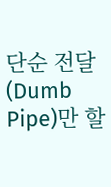단순 전달(Dumb Pipe)만 할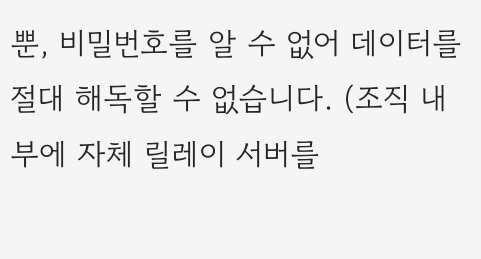뿐, 비밀번호를 알 수 없어 데이터를 절대 해독할 수 없습니다. (조직 내부에 자체 릴레이 서버를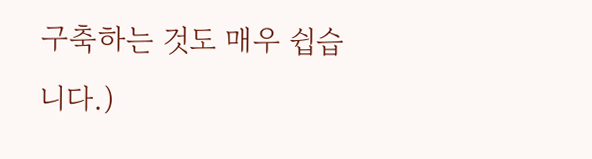구축하는 것도 매우 쉽습니다.)